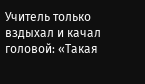Учитель только вздыхал и качал головой: «Такая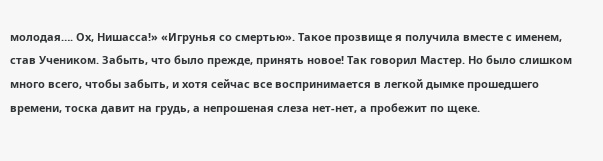молодая…. Ох, Нишасса!» «Игрунья со смертью». Такое прозвище я получила вместе с именем, став Учеником. Забыть, что было прежде, принять новое! Так говорил Мастер. Но было слишком много всего, чтобы забыть, и хотя сейчас все воспринимается в легкой дымке прошедшего времени, тоска давит на грудь, а непрошеная слеза нет-нет, а пробежит по щеке.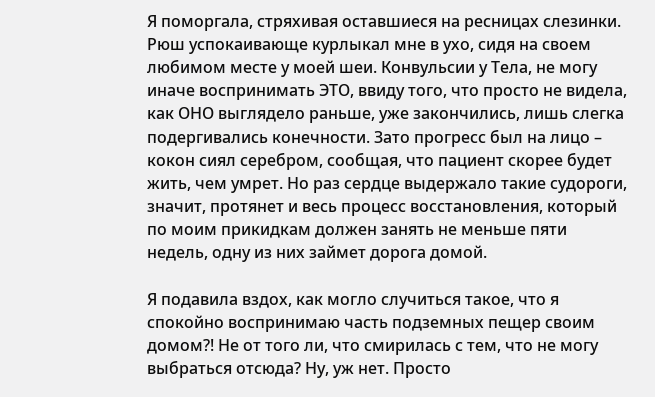Я поморгала, стряхивая оставшиеся на ресницах слезинки. Рюш успокаивающе курлыкал мне в ухо, сидя на своем любимом месте у моей шеи. Конвульсии у Тела, не могу иначе воспринимать ЭТО, ввиду того, что просто не видела, как ОНО выглядело раньше, уже закончились, лишь слегка подергивались конечности. Зато прогресс был на лицо – кокон сиял серебром, сообщая, что пациент скорее будет жить, чем умрет. Но раз сердце выдержало такие судороги, значит, протянет и весь процесс восстановления, который по моим прикидкам должен занять не меньше пяти недель, одну из них займет дорога домой.

Я подавила вздох, как могло случиться такое, что я спокойно воспринимаю часть подземных пещер своим домом?! Не от того ли, что смирилась с тем, что не могу выбраться отсюда? Ну, уж нет. Просто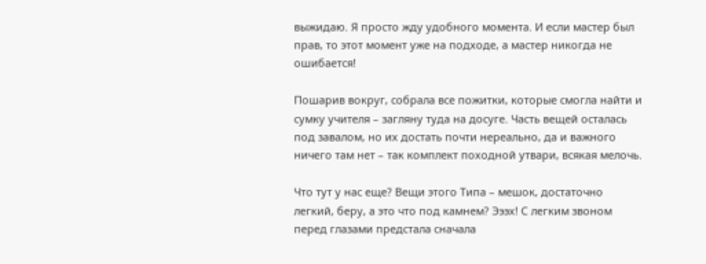выжидаю. Я просто жду удобного момента. И если мастер был прав, то этот момент уже на подходе, а мастер никогда не ошибается!

Пошарив вокруг, собрала все пожитки, которые смогла найти и сумку учителя – загляну туда на досуге. Часть вещей осталась под завалом, но их достать почти нереально, да и важного ничего там нет – так комплект походной утвари, всякая мелочь.

Что тут у нас еще? Вещи этого Типа – мешок, достаточно легкий, беру, а это что под камнем? Эээх! С легким звоном перед глазами предстала сначала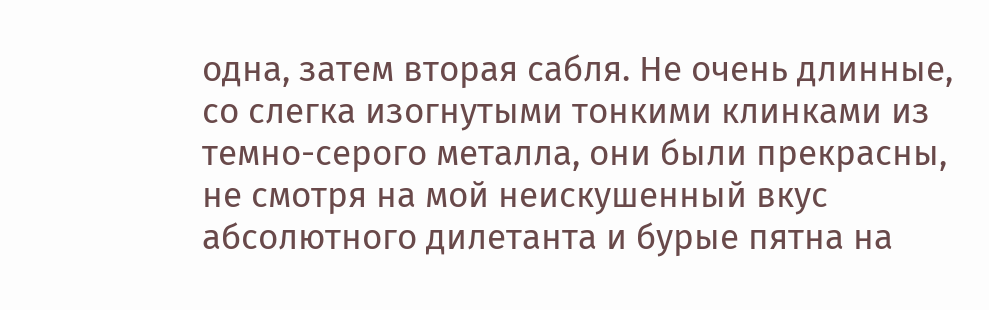одна, затем вторая сабля. Не очень длинные, со слегка изогнутыми тонкими клинками из темно-серого металла, они были прекрасны, не смотря на мой неискушенный вкус абсолютного дилетанта и бурые пятна на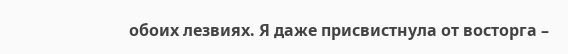обоих лезвиях. Я даже присвистнула от восторга –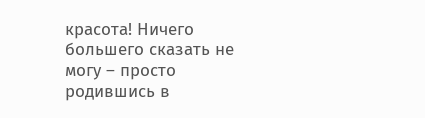красота! Ничего большего сказать не могу – просто родившись в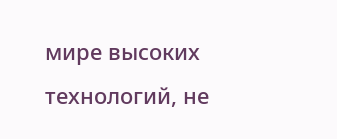мире высоких технологий, не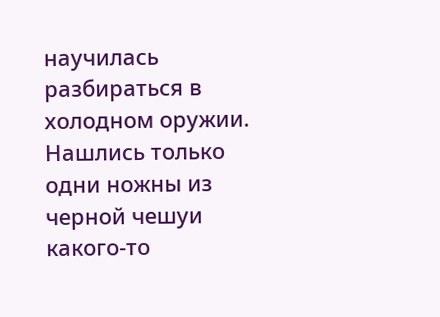научилась разбираться в холодном оружии. Нашлись только одни ножны из черной чешуи какого-то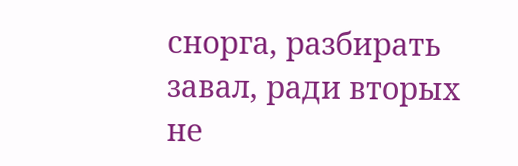снорга, разбирать завал, ради вторых не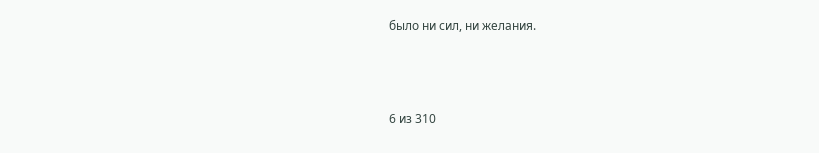было ни сил, ни желания.



6 из 310